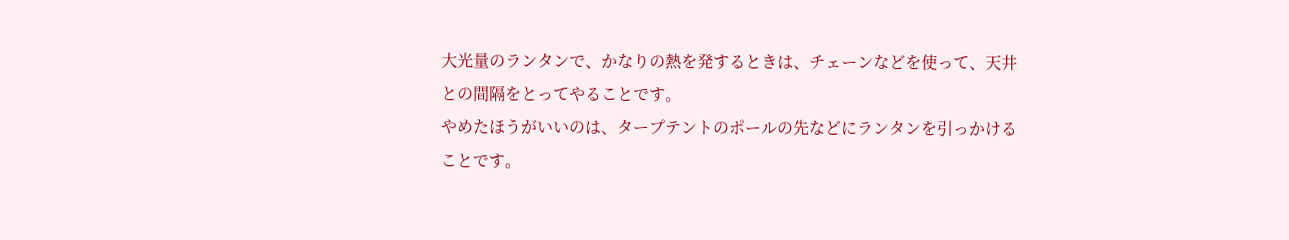大光量のランタンで、かなりの熱を発するときは、チェーンなどを使って、天井との間隔をとってやることです。
やめたほうがいいのは、タープテントのポールの先などにランタンを引っかけることです。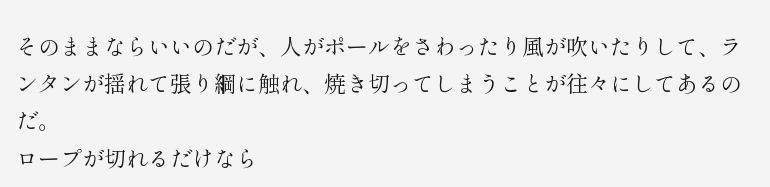そのままならいいのだが、人がポールをさわったり風が吹いたりして、ランタンが揺れて張り綱に触れ、焼き切ってしまうことが往々にしてあるのだ。
ロープが切れるだけなら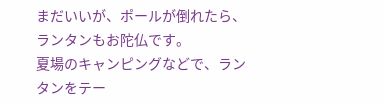まだいいが、ポールが倒れたら、ランタンもお陀仏です。
夏場のキャンピングなどで、ランタンをテー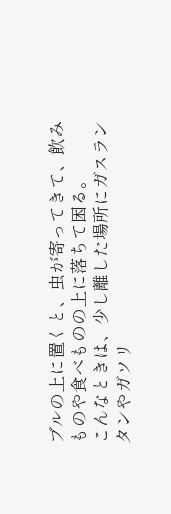ブルの上に置くと、虫が寄ってきて、飲みものや食べものの上に落ちて困る。
こんなときは、少し離した場所にガスランタンやガソリ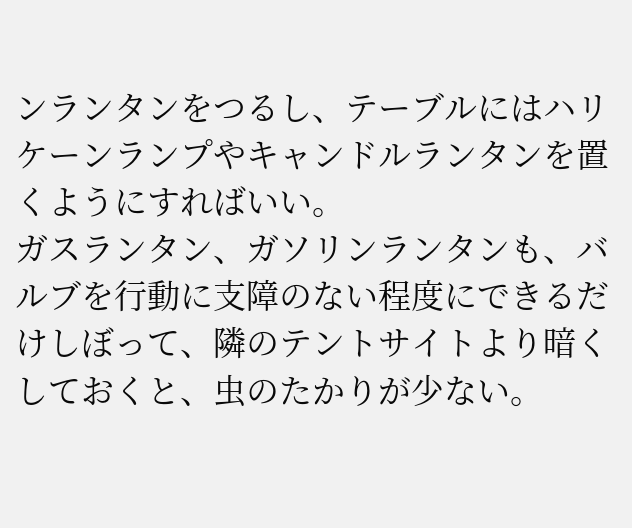ンランタンをつるし、テーブルにはハリケーンランプやキャンドルランタンを置くようにすればいい。
ガスランタン、ガソリンランタンも、バルブを行動に支障のない程度にできるだけしぼって、隣のテントサイトより暗くしておくと、虫のたかりが少ない。